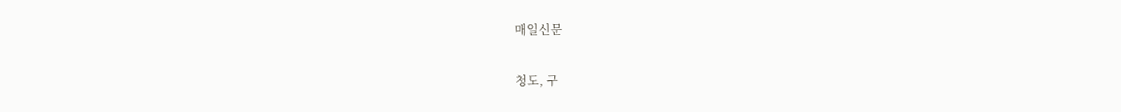매일신문

청도, 구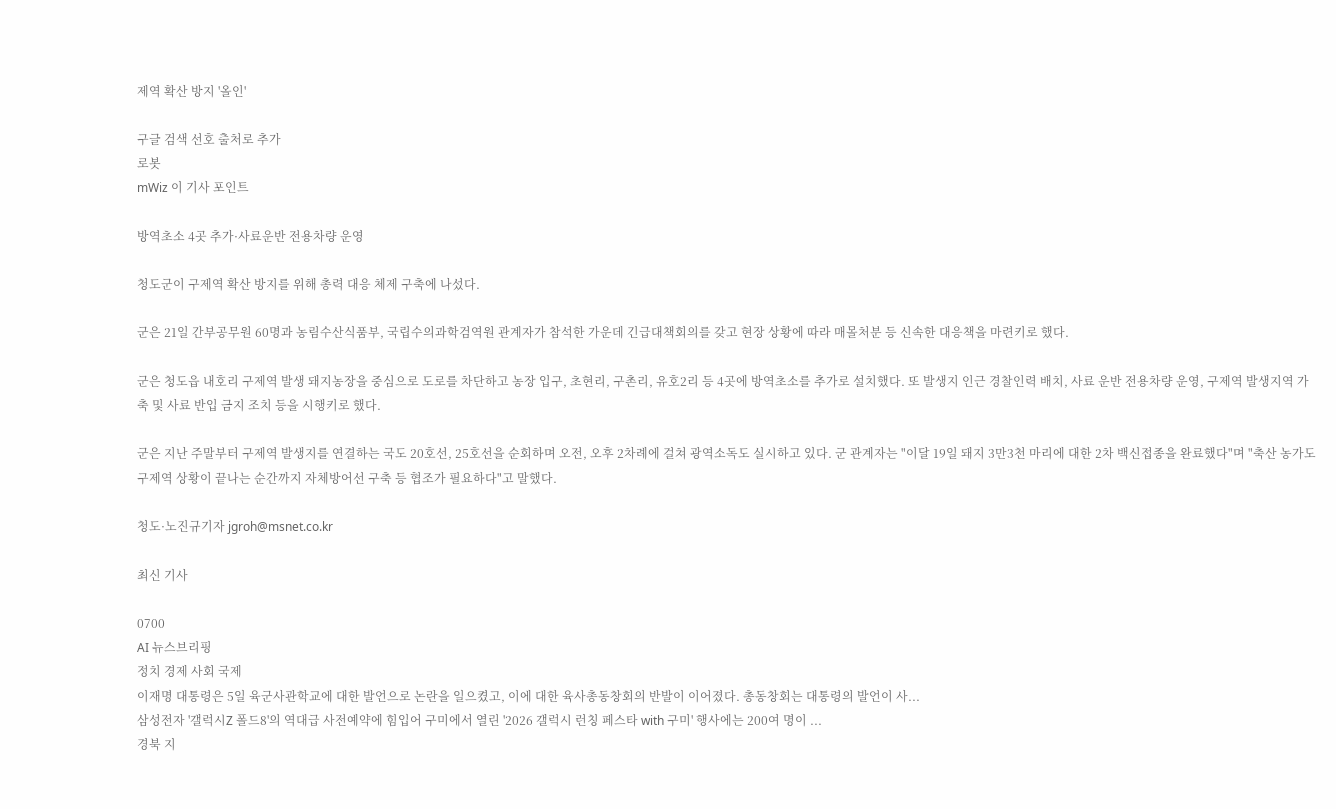제역 확산 방지 '올인'

구글 검색 선호 출처로 추가
로봇
mWiz 이 기사 포인트

방역초소 4곳 추가·사료운반 전용차량 운영

청도군이 구제역 확산 방지를 위해 총력 대응 체제 구축에 나섰다.

군은 21일 간부공무원 60명과 농림수산식품부, 국립수의과학검역원 관계자가 참석한 가운데 긴급대책회의를 갖고 현장 상황에 따라 매몰처분 등 신속한 대응책을 마련키로 했다.

군은 청도읍 내호리 구제역 발생 돼지농장을 중심으로 도로를 차단하고 농장 입구, 초현리, 구촌리, 유호2리 등 4곳에 방역초소를 추가로 설치했다. 또 발생지 인근 경찰인력 배치, 사료 운반 전용차량 운영, 구제역 발생지역 가축 및 사료 반입 금지 조치 등을 시행키로 했다.

군은 지난 주말부터 구제역 발생지를 연결하는 국도 20호선, 25호선을 순회하며 오전, 오후 2차례에 걸쳐 광역소독도 실시하고 있다. 군 관계자는 "이달 19일 돼지 3만3천 마리에 대한 2차 백신접종을 완료했다"며 "축산 농가도 구제역 상황이 끝나는 순간까지 자체방어선 구축 등 협조가 필요하다"고 말했다.

청도·노진규기자 jgroh@msnet.co.kr

최신 기사

0700
AI 뉴스브리핑
정치 경제 사회 국제
이재명 대통령은 5일 육군사관학교에 대한 발언으로 논란을 일으켰고, 이에 대한 육사총동창회의 반발이 이어졌다. 총동창회는 대통령의 발언이 사...
삼성전자 '갤럭시Z 폴드8'의 역대급 사전예약에 힘입어 구미에서 열린 '2026 갤럭시 런칭 페스타 with 구미' 행사에는 200여 명이 ...
경북 지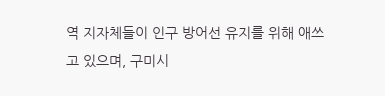역 지자체들이 인구 방어선 유지를 위해 애쓰고 있으며, 구미시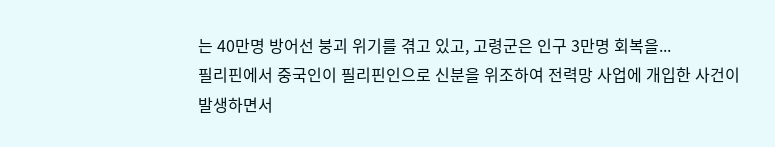는 40만명 방어선 붕괴 위기를 겪고 있고, 고령군은 인구 3만명 회복을...
필리핀에서 중국인이 필리핀인으로 신분을 위조하여 전력망 사업에 개입한 사건이 발생하면서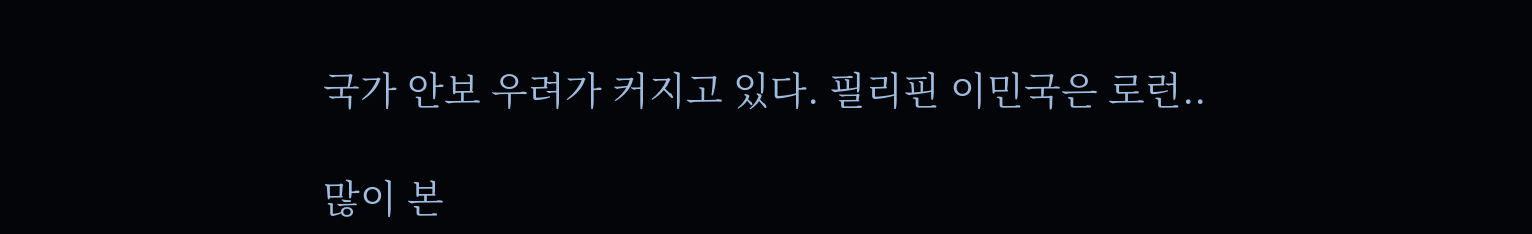국가 안보 우려가 커지고 있다. 필리핀 이민국은 로런..

많이 본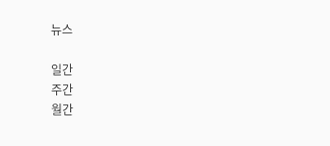뉴스

일간
주간
월간